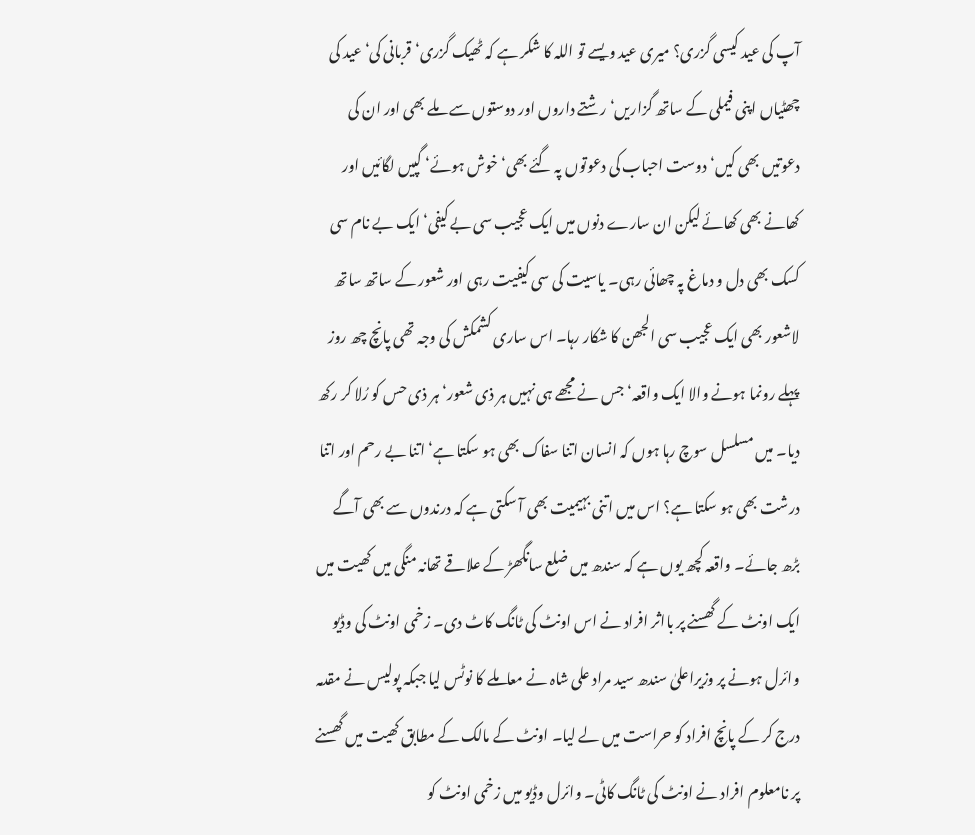آپ کی عید کیسی گزری؟ میری عید ویسے تو اللہ کا شکر ہے کہ ٹھیک گزری‘ قربانی کی‘ عید کی چھٹیاں اپنی فیملی کے ساتھ گزاریں‘ رشتے داروں اور دوستوں سے ملے بھی اور ان کی دعوتیں بھی کیں‘ دوست احباب کی دعوتوں پہ گئے بھی‘ خوش ہوئے‘ گپیں لگائیں اور کھانے بھی کھائے لیکن ان سارے دنوں میں ایک عجیب سی بے کیفی‘ ایک بے نام سی کسک بھی دل و دماغ پہ چھائی رہی۔ یاسیت کی سی کیفیت رہی اور شعور کے ساتھ ساتھ لاشعور بھی ایک عجیب سی الجھن کا شکار رہا۔ اس ساری کشمکش کی وجہ تھی پانچ چھ روز پہلے رونما ہونے والا ایک واقعہ‘ جس نے مجھے ہی نہیں ہر ذی شعور‘ ہر ذی حس کو رُلا کر رکھ دیا۔ میں مسلسل سوچ رہا ہوں کہ انسان اتنا سفاک بھی ہو سکتا ہے‘ اتنا بے رحم اور اتنا درشت بھی ہو سکتا ہے؟ اس میں اتنی بہیمیت بھی آ سکتی ہے کہ درندوں سے بھی آگے بڑھ جائے۔ واقعہ کچھ یوں ہے کہ سندھ میں ضلع سانگھڑ کے علاقے تھانہ منگی میں کھیت میں ایک اونٹ کے گھسنے پر بااثر افراد نے اس اونٹ کی ٹانگ کاٹ دی۔ زخمی اونٹ کی وڈیو وائرل ہونے پر وزیراعلیٰ سندھ سید مراد علی شاہ نے معاملے کا نوٹس لیا جبکہ پولیس نے مقدمہ درج کر کے پانچ افراد کو حراست میں لے لیا۔ اونٹ کے مالک کے مطابق کھیت میں گھسنے پر نامعلوم افراد نے اونٹ کی ٹانگ کاٹی۔ وائرل وڈیو میں زخمی اونٹ کو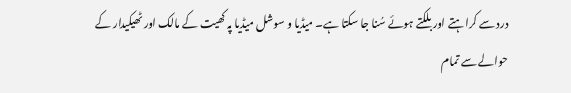درد سے کراہتے اور بلکتے ہوئے سُنا جا سکتا ہے۔ میڈیا و سوشل میڈیا پہ کھیت کے مالک اور ٹھیکیدار کے حوالے سے تمام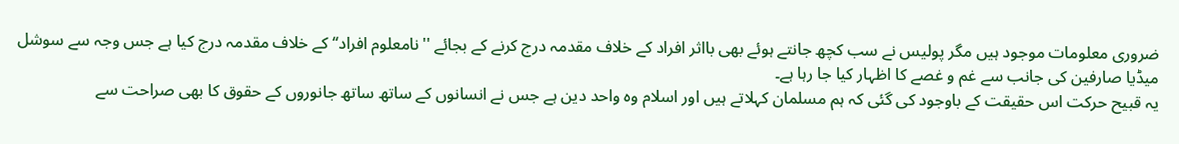ضروری معلومات موجود ہیں مگر پولیس نے سب کچھ جانتے ہوئے بھی بااثر افراد کے خلاف مقدمہ درج کرنے کے بجائے ''نامعلوم افراد‘‘ کے خلاف مقدمہ درج کیا ہے جس وجہ سے سوشل میڈیا صارفین کی جانب سے غم و غصے کا اظہار کیا جا رہا ہے۔
یہ قبیح حرکت اس حقیقت کے باوجود کی گئی کہ ہم مسلمان کہلاتے ہیں اور اسلام وہ واحد دین ہے جس نے انسانوں کے ساتھ ساتھ جانوروں کے حقوق کا بھی صراحت سے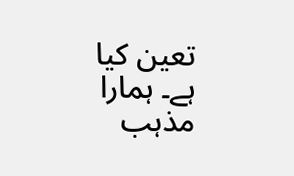تعین کیا ہے۔ ہمارا مذہب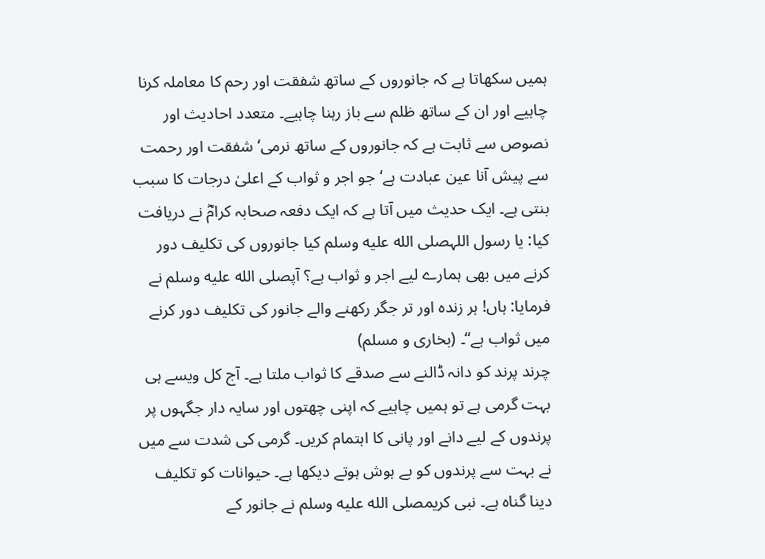ہمیں سکھاتا ہے کہ جانوروں کے ساتھ شفقت اور رحم کا معاملہ کرنا چاہیے اور ان کے ساتھ ظلم سے باز رہنا چاہیے۔ متعدد احادیث اور نصوص سے ثابت ہے کہ جانوروں کے ساتھ نرمی‘ شفقت اور رحمت سے پیش آنا عین عبادت ہے‘ جو اجر و ثواب کے اعلیٰ درجات کا سبب بنتی ہے۔ ایک حدیث میں آتا ہے کہ ایک دفعہ صحابہ کرامؓ نے دریافت کیا: یا رسول اللہصلى الله عليه وسلم کیا جانوروں کی تکلیف دور کرنے میں بھی ہمارے لیے اجر و ثواب ہے؟ آپصلى الله عليه وسلم نے فرمایا: ہاں! ہر زندہ اور تر جگر رکھنے والے جانور کی تکلیف دور کرنے میں ثواب ہے‘‘۔ (بخاری و مسلم)
چرند پرند کو دانہ ڈالنے سے صدقے کا ثواب ملتا ہے۔ آج کل ویسے ہی بہت گرمی ہے تو ہمیں چاہیے کہ اپنی چھتوں اور سایہ دار جگہوں پر پرندوں کے لیے دانے اور پانی کا اہتمام کریں۔ گرمی کی شدت سے میں نے بہت سے پرندوں کو بے ہوش ہوتے دیکھا ہے۔ حیوانات کو تکلیف دینا گناہ ہے۔ نبی کریمصلى الله عليه وسلم نے جانور کے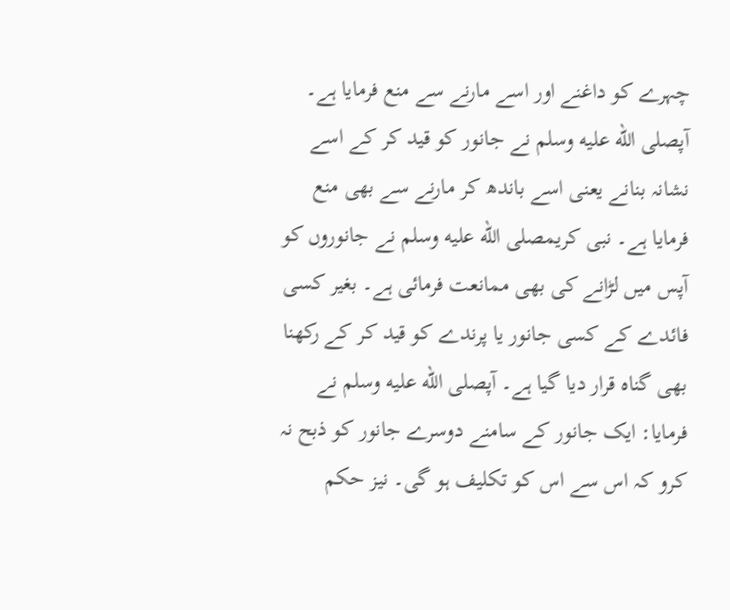چہرے کو داغنے اور اسے مارنے سے منع فرمایا ہے۔ آپصلى الله عليه وسلم نے جانور کو قید کر کے اسے نشانہ بنانے یعنی اسے باندھ کر مارنے سے بھی منع فرمایا ہے۔ نبی کریمصلى الله عليه وسلم نے جانوروں کو آپس میں لڑانے کی بھی ممانعت فرمائی ہے۔ بغیر کسی فائدے کے کسی جانور یا پرندے کو قید کر کے رکھنا بھی گناہ قرار دیا گیا ہے۔ آپصلى الله عليه وسلم نے فرمایا: ایک جانور کے سامنے دوسرے جانور کو ذبح نہ کرو کہ اس سے اس کو تکلیف ہو گی۔ نیز حکم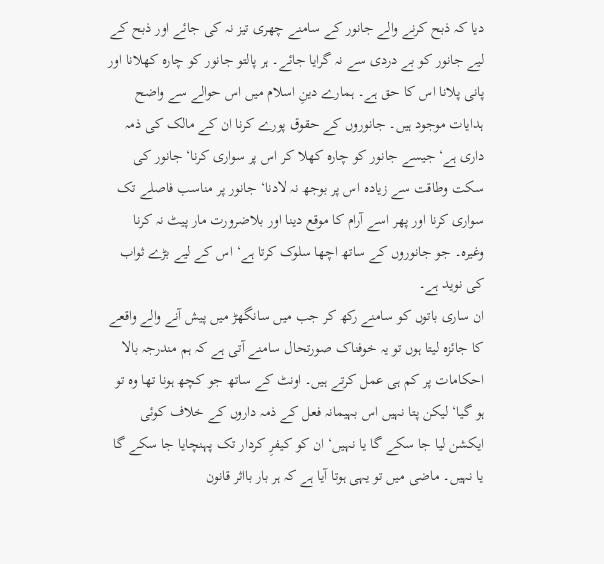دیا کہ ذبح کرنے والے جانور کے سامنے چھری تیز نہ کی جائے اور ذبح کے لیے جانور کو بے دردی سے نہ گرایا جائے۔ ہر پالتو جانور کو چارہ کھلانا اور پانی پلانا اس کا حق ہے۔ ہمارے دینِ اسلام میں اس حوالے سے واضح ہدایات موجود ہیں۔ جانوروں کے حقوق پورے کرنا ان کے مالک کی ذمہ داری ہے‘ جیسے جانور کو چارہ کھلا کر اس پر سواری کرنا‘ جانور کی سکت وطاقت سے زیادہ اس پر بوجھ نہ لادنا‘ جانور پر مناسب فاصلے تک سواری کرنا اور پھر اسے آرام کا موقع دینا اور بلاضرورت مار پیٹ نہ کرنا وغیرہ۔ جو جانوروں کے ساتھ اچھا سلوک کرتا ہے‘ اس کے لیے بڑے ثواب کی نوید ہے۔
ان ساری باتوں کو سامنے رکھ کر جب میں سانگھڑ میں پیش آنے والے واقعے کا جائزہ لیتا ہوں تو یہ خوفناک صورتحال سامنے آتی ہے کہ ہم مندرجہ بالا احکامات پر کم ہی عمل کرتے ہیں۔ اونٹ کے ساتھ جو کچھ ہونا تھا وہ تو ہو گیا‘ لیکن پتا نہیں اس بہیمانہ فعل کے ذمہ داروں کے خلاف کوئی ایکشن لیا جا سکے گا یا نہیں‘ ان کو کیفرِ کردار تک پہنچایا جا سکے گا یا نہیں۔ ماضی میں تو یہی ہوتا آیا ہے کہ ہر بار بااثر قانون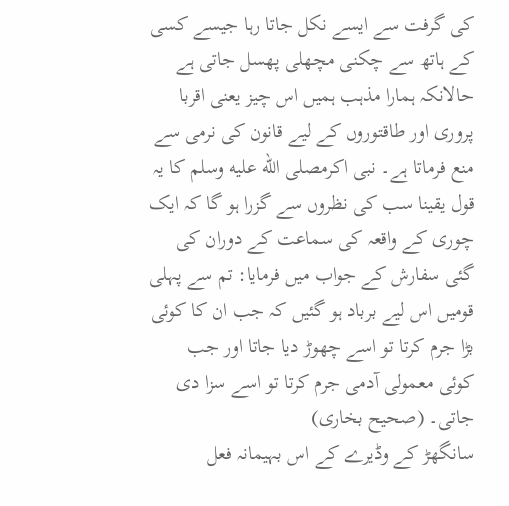کی گرفت سے ایسے نکل جاتا رہا جیسے کسی کے ہاتھ سے چکنی مچھلی پھسل جاتی ہے حالانکہ ہمارا مذہب ہمیں اس چیز یعنی اقربا پروری اور طاقتوروں کے لیے قانون کی نرمی سے منع فرماتا ہے۔ نبی اکرمصلى الله عليه وسلم کا یہ قول یقینا سب کی نظروں سے گزرا ہو گا کہ ایک چوری کے واقعہ کی سماعت کے دوران کی گئی سفارش کے جواب میں فرمایا: تم سے پہلی قومیں اس لیے برباد ہو گئیں کہ جب ان کا کوئی بڑا جرم کرتا تو اسے چھوڑ دیا جاتا اور جب کوئی معمولی آدمی جرم کرتا تو اسے سزا دی جاتی۔ (صحیح بخاری)
سانگھڑ کے وڈیرے کے اس بہیمانہ فعل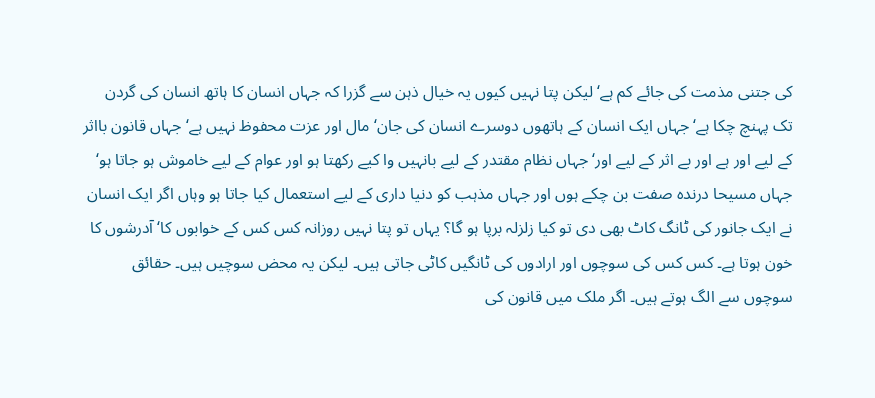کی جتنی مذمت کی جائے کم ہے‘ لیکن پتا نہیں کیوں یہ خیال ذہن سے گزرا کہ جہاں انسان کا ہاتھ انسان کی گردن تک پہنچ چکا ہے‘ جہاں ایک انسان کے ہاتھوں دوسرے انسان کی جان‘ مال اور عزت محفوظ نہیں ہے‘ جہاں قانون بااثر کے لیے اور ہے اور بے اثر کے لیے اور‘ جہاں نظام مقتدر کے لیے بانہیں وا کیے رکھتا ہو اور عوام کے لیے خاموش ہو جاتا ہو‘ جہاں مسیحا درندہ صفت بن چکے ہوں اور جہاں مذہب کو دنیا داری کے لیے استعمال کیا جاتا ہو وہاں اگر ایک انسان نے ایک جانور کی ٹانگ کاٹ بھی دی تو کیا زلزلہ برپا ہو گا؟ یہاں تو پتا نہیں روزانہ کس کس کے خوابوں کا‘ آدرشوں کا خون ہوتا ہے۔ کس کس کی سوچوں اور ارادوں کی ٹانگیں کاٹی جاتی ہیں۔ لیکن یہ محض سوچیں ہیں۔ حقائق سوچوں سے الگ ہوتے ہیں۔ اگر ملک میں قانون کی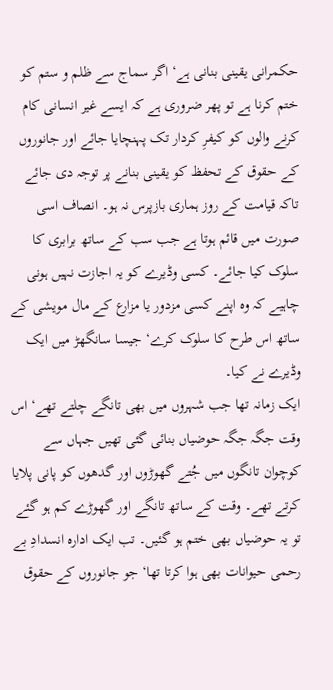حکمرانی یقینی بنانی ہے‘ اگر سماج سے ظلم و ستم کو ختم کرنا ہے تو پھر ضروری ہے کہ ایسے غیر انسانی کام کرنے والوں کو کیفرِ کردار تک پہنچایا جائے اور جانوروں کے حقوق کے تحفظ کو یقینی بنانے پر توجہ دی جائے تاکہ قیامت کے روز ہماری بازپرس نہ ہو۔ انصاف اسی صورت میں قائم ہوتا ہے جب سب کے ساتھ برابری کا سلوک کیا جائے۔ کسی وڈیرے کو یہ اجازت نہیں ہونی چاہیے کہ وہ اپنے کسی مزدور یا مزارع کے مال مویشی کے ساتھ اس طرح کا سلوک کرے‘ جیسا سانگھڑ میں ایک وڈیرے نے کیا۔
ایک زمانہ تھا جب شہروں میں بھی تانگے چلتے تھے‘ اس وقت جگہ جگہ حوضیاں بنائی گئی تھیں جہاں سے کوچوان تانگوں میں جُتے گھوڑوں اور گدھوں کو پانی پلایا کرتے تھے۔ وقت کے ساتھ تانگے اور گھوڑے کم ہو گئے تو یہ حوضیاں بھی ختم ہو گئیں۔ تب ایک ادارہ انسدادِ بے رحمی حیوانات بھی ہوا کرتا تھا‘ جو جانوروں کے حقوق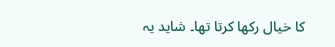کا خیال رکھا کرتا تھا۔ شاید یہ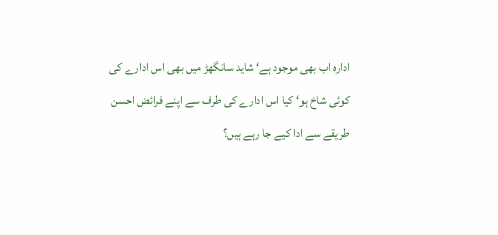ادارہ اب بھی موجود ہے‘ شاید سانگھڑ میں بھی اس ادارے کی کوئی شاخ ہو‘ کیا اس ادارے کی طرف سے اپنے فرائض احسن طریقے سے ادا کیے جا رہے ہیں؟